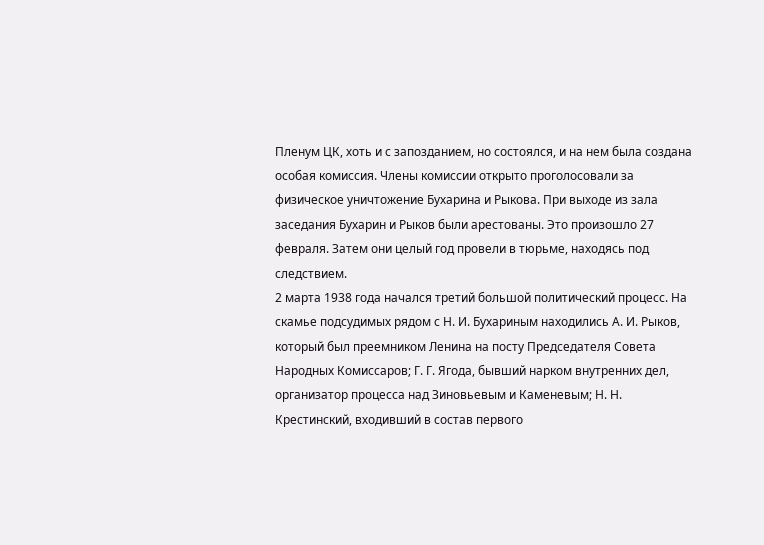Пленум ЦК, хоть и с запозданием, но состоялся, и на нем была создана особая комиссия. Члены комиссии открыто проголосовали за физическое уничтожение Бухарина и Рыкова. При выходе из зала заседания Бухарин и Рыков были арестованы. Это произошло 27 февраля. Затем они целый год провели в тюрьме, находясь под следствием.
2 марта 1938 года начался третий большой политический процесс. На скамье подсудимых рядом с Н. И. Бухариным находились А. И. Рыков, который был преемником Ленина на посту Председателя Совета Народных Комиссаров; Г. Г. Ягода, бывший нарком внутренних дел, организатор процесса над Зиновьевым и Каменевым; Н. Н. Крестинский, входивший в состав первого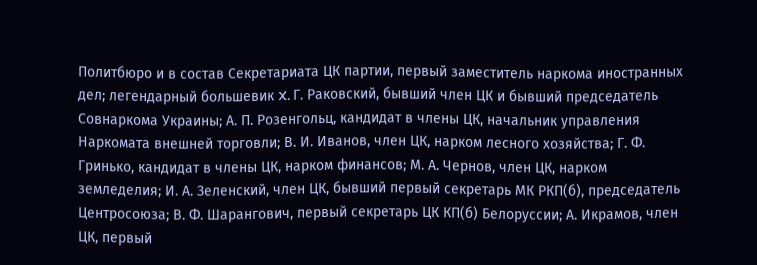Политбюро и в состав Секретариата ЦК партии, первый заместитель наркома иностранных дел; легендарный большевик X. Г. Раковский, бывший член ЦК и бывший председатель Совнаркома Украины; А. П. Розенгольц, кандидат в члены ЦК, начальник управления Наркомата внешней торговли; В. И. Иванов, член ЦК, нарком лесного хозяйства; Г. Ф. Гринько, кандидат в члены ЦК, нарком финансов; М. А. Чернов, член ЦК, нарком земледелия; И. А. Зеленский, член ЦК, бывший первый секретарь МК РКП(б), председатель Центросоюза; В. Ф. Шарангович, первый секретарь ЦК КП(б) Белоруссии; А. Икрамов, член ЦК, первый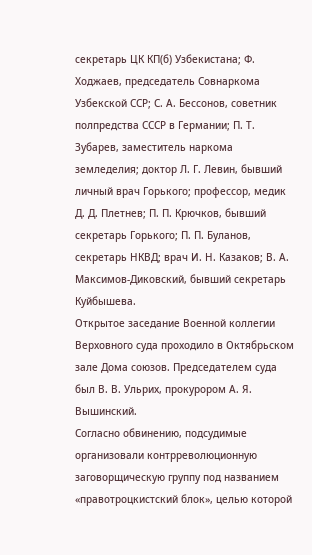секретарь ЦК КП(б) Узбекистана; Ф. Ходжаев, председатель Совнаркома Узбекской ССР; С. А. Бессонов, советник полпредства СССР в Германии; П. Т. Зубарев, заместитель наркома земледелия; доктор Л. Г. Левин, бывший личный врач Горького; профессор, медик Д. Д. Плетнев; П. П. Крючков, бывший секретарь Горького; П. П. Буланов, секретарь НКВД; врач И. Н. Казаков; В. А. Максимов-Диковский, бывший секретарь Куйбышева.
Открытое заседание Военной коллегии Верховного суда проходило в Октябрьском зале Дома союзов. Председателем суда был В. В. Ульрих, прокурором А. Я. Вышинский.
Согласно обвинению, подсудимые организовали контрреволюционную заговорщическую группу под названием «правотроцкистский блок», целью которой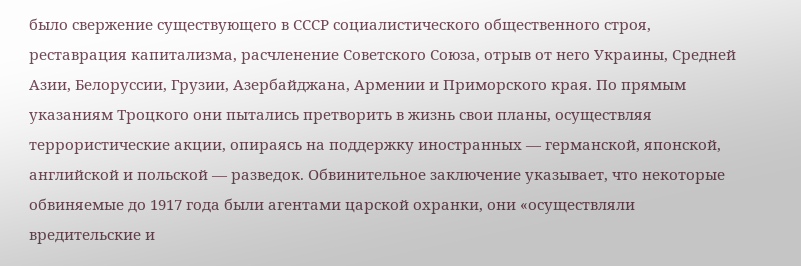было свержение существующего в СССР социалистического общественного строя, реставрация капитализма, расчленение Советского Союза, отрыв от него Украины, Средней Азии, Белоруссии, Грузии, Азербайджана, Армении и Приморского края. По прямым указаниям Троцкого они пытались претворить в жизнь свои планы, осуществляя террористические акции, опираясь на поддержку иностранных — германской, японской, английской и польской — разведок. Обвинительное заключение указывает, что некоторые обвиняемые до 1917 года были агентами царской охранки, они «осуществляли вредительские и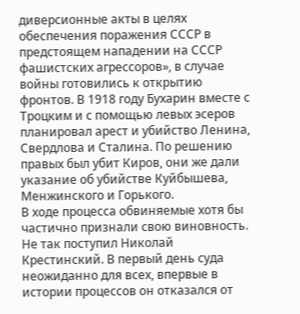диверсионные акты в целях обеспечения поражения СССР в предстоящем нападении на СССР фашистских агрессоров», в случае войны готовились к открытию фронтов. В 1918 году Бухарин вместе с Троцким и с помощью левых эсеров планировал арест и убийство Ленина, Свердлова и Сталина. По решению правых был убит Киров, они же дали указание об убийстве Куйбышева, Менжинского и Горького.
В ходе процесса обвиняемые хотя бы частично признали свою виновность. Не так поступил Николай Крестинский. В первый день суда неожиданно для всех, впервые в истории процессов он отказался от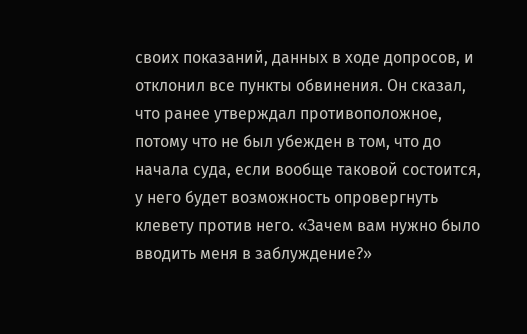своих показаний, данных в ходе допросов, и отклонил все пункты обвинения. Он сказал, что ранее утверждал противоположное, потому что не был убежден в том, что до начала суда, если вообще таковой состоится, у него будет возможность опровергнуть клевету против него. «Зачем вам нужно было вводить меня в заблуждение?»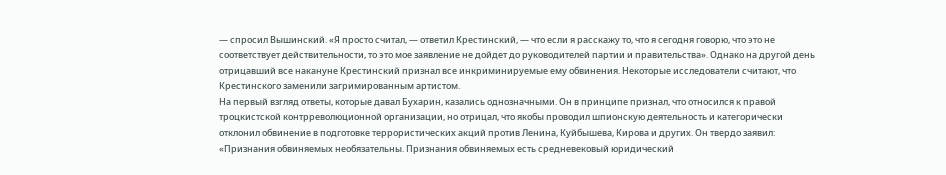— спросил Вышинский. «Я просто считал, — ответил Крестинский, — что если я расскажу то, что я сегодня говорю, что это не соответствует действительности, то это мое заявление не дойдет до руководителей партии и правительства». Однако на другой день отрицавший все накануне Крестинский признал все инкриминируемые ему обвинения. Некоторые исследователи считают, что Крестинского заменили загримированным артистом.
На первый взгляд ответы, которые давал Бухарин, казались однозначными. Он в принципе признал, что относился к правой троцкистской контрреволюционной организации, но отрицал, что якобы проводил шпионскую деятельность и категорически отклонил обвинение в подготовке террористических акций против Ленина, Куйбышева, Кирова и других. Он твердо заявил: «Признания обвиняемых необязательны. Признания обвиняемых есть средневековый юридический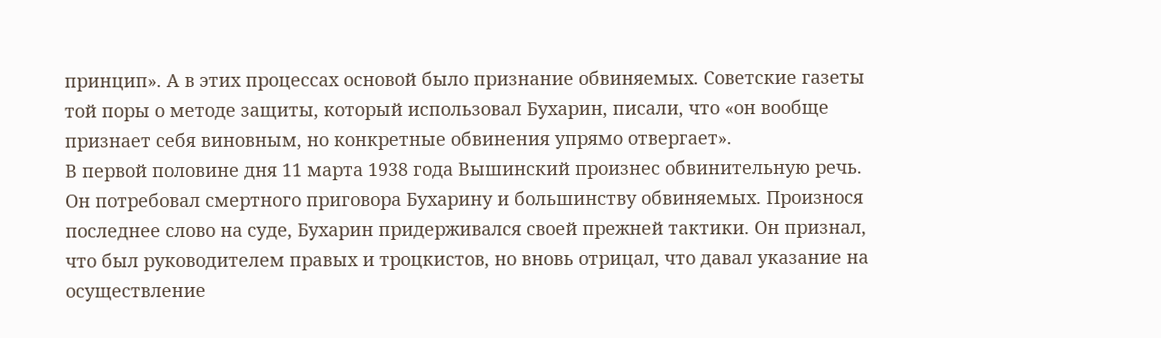принцип». А в этих процессах основой было признание обвиняемых. Советские газеты той поры о методе защиты, который использовал Бухарин, писали, что «он вообще признает себя виновным, но конкретные обвинения упрямо отвергает».
В первой половине дня 11 марта 1938 года Вышинский произнес обвинительную речь. Он потребовал смертного приговора Бухарину и большинству обвиняемых. Произнося последнее слово на суде, Бухарин придерживался своей прежней тактики. Он признал, что был руководителем правых и троцкистов, но вновь отрицал, что давал указание на осуществление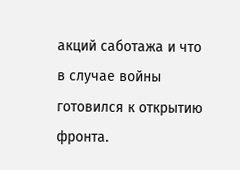акций саботажа и что в случае войны готовился к открытию фронта.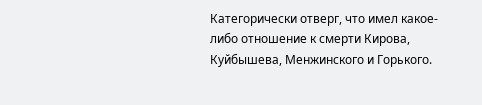Категорически отверг, что имел какое-либо отношение к смерти Кирова, Куйбышева, Менжинского и Горького.